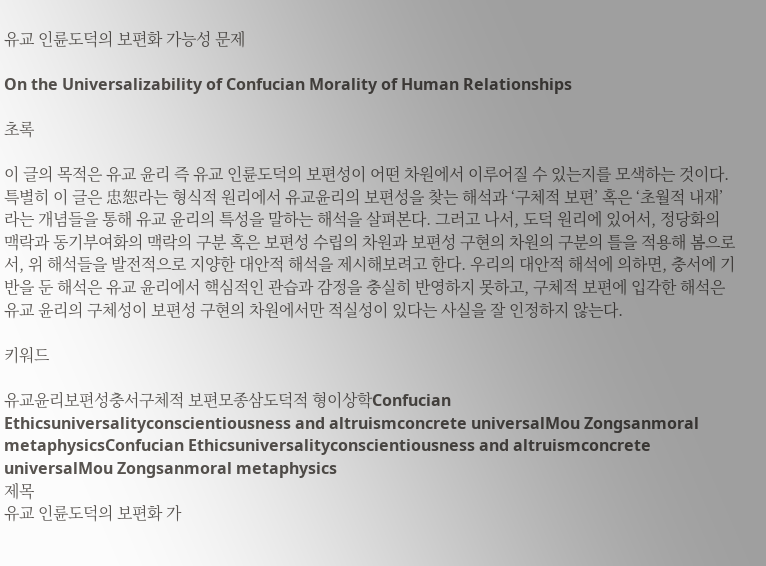유교 인륜도덕의 보편화 가능성 문제

On the Universalizability of Confucian Morality of Human Relationships

초록

이 글의 목적은 유교 윤리 즉 유교 인륜도덕의 보편성이 어떤 차원에서 이루어질 수 있는지를 모색하는 것이다. 특별히 이 글은 忠恕라는 형식적 원리에서 유교윤리의 보편성을 찾는 해석과 ‘구체적 보편’ 혹은 ‘초월적 내재’라는 개념들을 통해 유교 윤리의 특성을 말하는 해석을 살펴본다. 그러고 나서, 도덕 원리에 있어서, 정당화의 맥락과 동기부여화의 맥락의 구분 혹은 보편성 수립의 차원과 보편성 구현의 차원의 구분의 틀을 적용해 봄으로서, 위 해석들을 발전적으로 지양한 대안적 해석을 제시해보려고 한다. 우리의 대안적 해석에 의하면, 충서에 기반을 둔 해석은 유교 윤리에서 핵심적인 관습과 감정을 충실히 반영하지 못하고, 구체적 보편에 입각한 해석은 유교 윤리의 구체성이 보편성 구현의 차원에서만 적실성이 있다는 사실을 잘 인정하지 않는다.

키워드

유교윤리보편성충서구체적 보편모종삼도덕적 형이상학Confucian Ethicsuniversalityconscientiousness and altruismconcrete universalMou Zongsanmoral metaphysicsConfucian Ethicsuniversalityconscientiousness and altruismconcrete universalMou Zongsanmoral metaphysics
제목
유교 인륜도덕의 보편화 가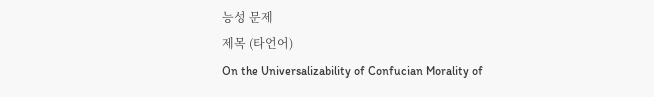능성 문제
제목 (타언어)
On the Universalizability of Confucian Morality of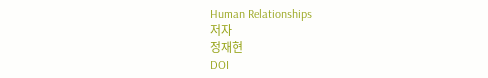Human Relationships
저자
정재현
DOI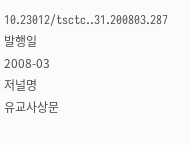10.23012/tsctc..31.200803.287
발행일
2008-03
저널명
유교사상문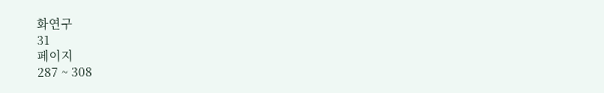화연구
31
페이지
287 ~ 308